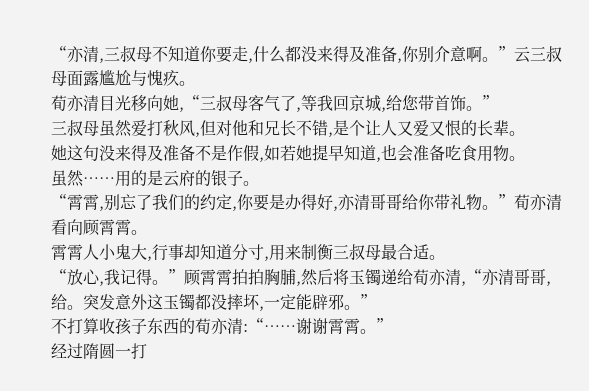“亦清,三叔母不知道你要走,什么都没来得及准备,你别介意啊。”云三叔母面露尴尬与愧疚。
荀亦清目光移向她,“三叔母客气了,等我回京城,给您带首饰。”
三叔母虽然爱打秋风,但对他和兄长不错,是个让人又爱又恨的长辈。
她这句没来得及准备不是作假,如若她提早知道,也会准备吃食用物。
虽然……用的是云府的银子。
“霄霄,别忘了我们的约定,你要是办得好,亦清哥哥给你带礼物。”荀亦清看向顾霄霄。
霄霄人小鬼大,行事却知道分寸,用来制衡三叔母最合适。
“放心,我记得。”顾霄霄拍拍胸脯,然后将玉镯递给荀亦清,“亦清哥哥,给。突发意外这玉镯都没摔坏,一定能辟邪。”
不打算收孩子东西的荀亦清:“……谢谢霄霄。”
经过隋圆一打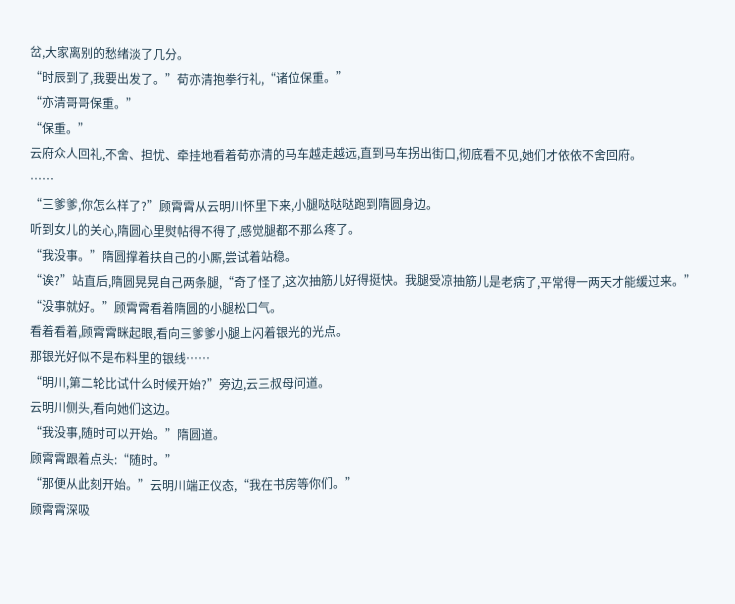岔,大家离别的愁绪淡了几分。
“时辰到了,我要出发了。”荀亦清抱拳行礼,“诸位保重。”
“亦清哥哥保重。”
“保重。”
云府众人回礼,不舍、担忧、牵挂地看着荀亦清的马车越走越远,直到马车拐出街口,彻底看不见,她们才依依不舍回府。
……
“三爹爹,你怎么样了?”顾霄霄从云明川怀里下来,小腿哒哒哒跑到隋圆身边。
听到女儿的关心,隋圆心里熨帖得不得了,感觉腿都不那么疼了。
“我没事。”隋圆撑着扶自己的小厮,尝试着站稳。
“诶?”站直后,隋圆晃晃自己两条腿,“奇了怪了,这次抽筋儿好得挺快。我腿受凉抽筋儿是老病了,平常得一两天才能缓过来。”
“没事就好。”顾霄霄看着隋圆的小腿松口气。
看着看着,顾霄霄眯起眼,看向三爹爹小腿上闪着银光的光点。
那银光好似不是布料里的银线……
“明川,第二轮比试什么时候开始?”旁边,云三叔母问道。
云明川侧头,看向她们这边。
“我没事,随时可以开始。”隋圆道。
顾霄霄跟着点头:“随时。”
“那便从此刻开始。”云明川端正仪态,“我在书房等你们。”
顾霄霄深吸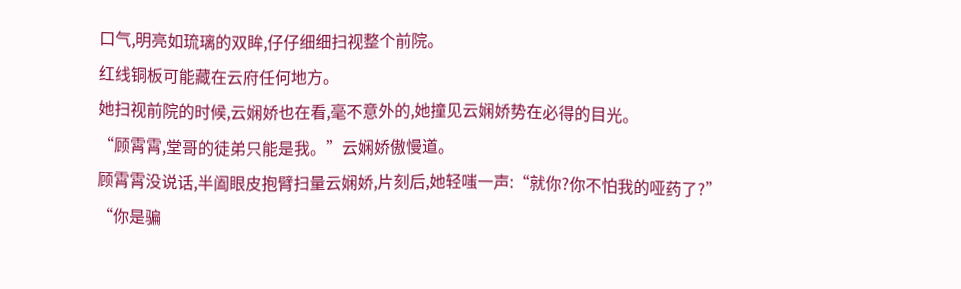口气,明亮如琉璃的双眸,仔仔细细扫视整个前院。
红线铜板可能藏在云府任何地方。
她扫视前院的时候,云娴娇也在看,毫不意外的,她撞见云娴娇势在必得的目光。
“顾霄霄,堂哥的徒弟只能是我。”云娴娇傲慢道。
顾霄霄没说话,半阖眼皮抱臂扫量云娴娇,片刻后,她轻嗤一声:“就你?你不怕我的哑药了?”
“你是骗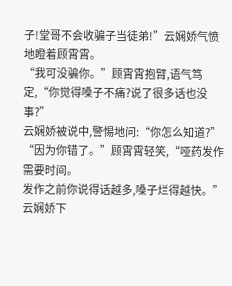子!堂哥不会收骗子当徒弟!”云娴娇气愤地瞪着顾霄霄。
“我可没骗你。”顾霄霄抱臂,语气笃定,“你觉得嗓子不痛?说了很多话也没事?”
云娴娇被说中,警惕地问:“你怎么知道?”
“因为你错了。”顾霄霄轻笑,“哑药发作需要时间。
发作之前你说得话越多,嗓子烂得越快。”
云娴娇下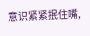意识紧紧抿住嘴,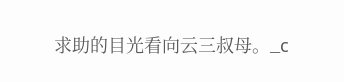求助的目光看向云三叔母。_c